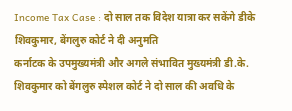Income Tax Case : दो साल तक विदेश यात्रा कर सकेंगे डीके शिवकुमार, बेंगलुरु कोर्ट ने दी अनुमति
कर्नाटक के उपमुख्यमंत्री और अगले संभावित मुख्यमंत्री डी.के. शिवकुमार को बेंगलुरु स्पेशल कोर्ट ने दो साल की अवधि के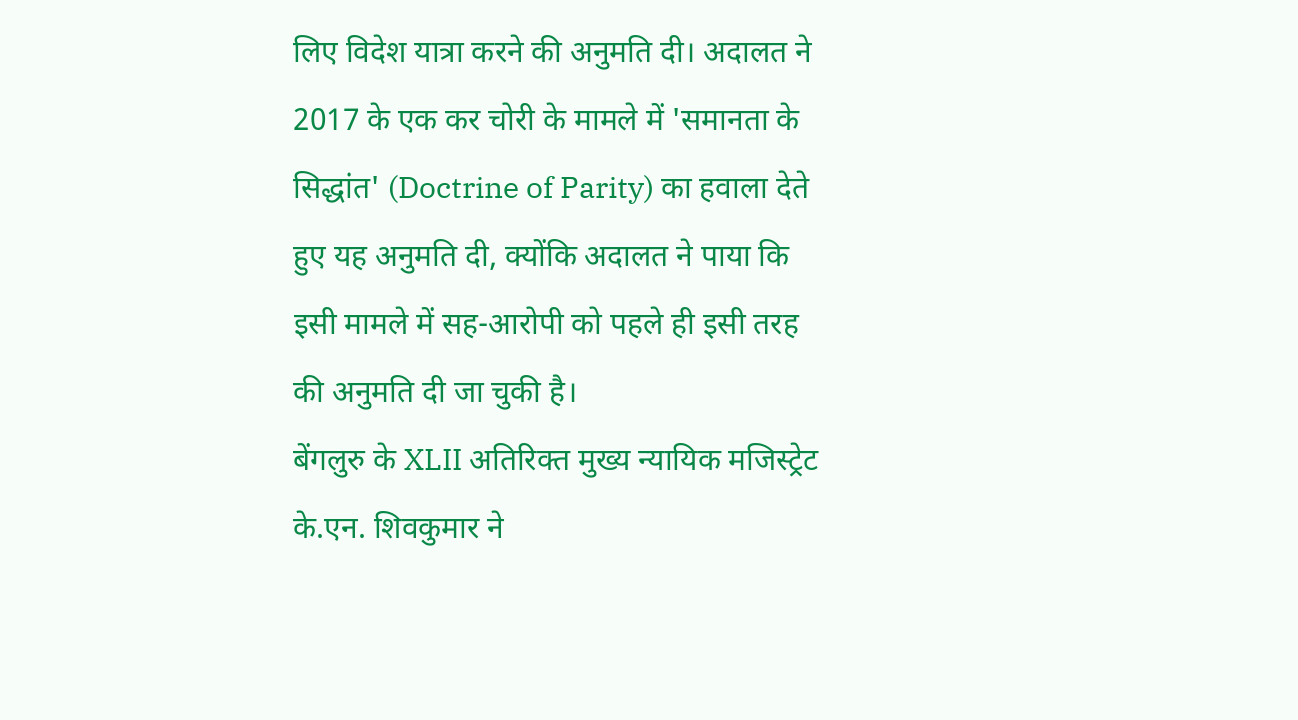लिए विदेश यात्रा करने की अनुमति दी। अदालत ने 2017 के एक कर चोरी के मामले में 'समानता के सिद्धांत' (Doctrine of Parity) का हवाला देते हुए यह अनुमति दी, क्योंकि अदालत ने पाया कि इसी मामले में सह-आरोपी को पहले ही इसी तरह की अनुमति दी जा चुकी है।
बेंगलुरु के XLII अतिरिक्त मुख्य न्यायिक मजिस्ट्रेट के.एन. शिवकुमार ने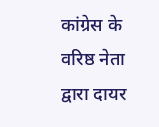कांग्रेस के वरिष्ठ नेता द्वारा दायर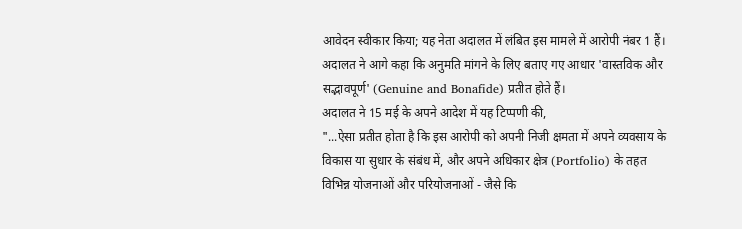आवेदन स्वीकार किया; यह नेता अदालत में लंबित इस मामले में आरोपी नंबर 1 हैं।
अदालत ने आगे कहा कि अनुमति मांगने के लिए बताए गए आधार 'वास्तविक और सद्भावपूर्ण' (Genuine and Bonafide) प्रतीत होते हैं।
अदालत ने 15 मई के अपने आदेश में यह टिप्पणी की,
"...ऐसा प्रतीत होता है कि इस आरोपी को अपनी निजी क्षमता में अपने व्यवसाय के विकास या सुधार के संबंध में, और अपने अधिकार क्षेत्र (Portfolio) के तहत विभिन्न योजनाओं और परियोजनाओं - जैसे कि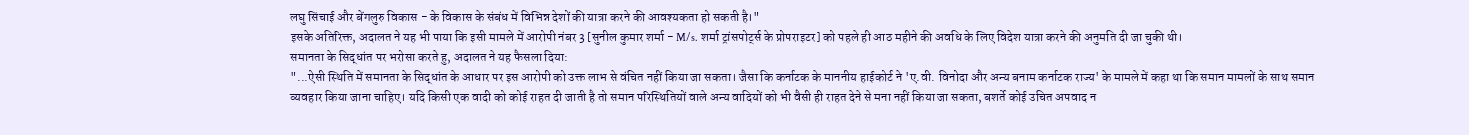लघु सिंचाई और बेंगलुरु विकास - के विकास के संबंध में विभिन्न देशों की यात्रा करने की आवश्यकता हो सकती है।"
इसके अतिरिक्त, अदालत ने यह भी पाया कि इसी मामले में आरोपी नंबर 3 [सुनील कुमार शर्मा - M/s. शर्मा ट्रांसपोर्ट्स के प्रोपराइटर] को पहले ही आठ महीने की अवधि के लिए विदेश यात्रा करने की अनुमति दी जा चुकी थी।
समानता के सिद्धांत पर भरोसा करते हु, अदालत ने यह फैसला दिया:
"...ऐसी स्थिति में समानता के सिद्धांत के आधार पर इस आरोपी को उक्त लाभ से वंचित नहीं किया जा सकता। जैसा कि कर्नाटक के माननीय हाईकोर्ट ने 'ए.वी. विनोदा और अन्य बनाम कर्नाटक राज्य' के मामले में कहा था कि समान मामलों के साथ समान व्यवहार किया जाना चाहिए। यदि किसी एक वादी को कोई राहत दी जाती है तो समान परिस्थितियों वाले अन्य वादियों को भी वैसी ही राहत देने से मना नहीं किया जा सकता, बशर्ते कोई उचित अपवाद न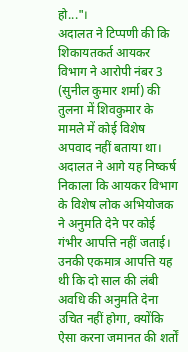हो..."।
अदालत ने टिप्पणी की कि शिकायतकर्त आयकर विभाग ने आरोपी नंबर 3 (सुनील कुमार शर्मा) की तुलना में शिवकुमार के मामले में कोई विशेष अपवाद नहीं बताया था।
अदालत ने आगे यह निष्कर्ष निकाला कि आयकर विभाग के विशेष लोक अभियोजक ने अनुमति देने पर कोई गंभीर आपत्ति नहीं जताई। उनकी एकमात्र आपत्ति यह थी कि दो साल की लंबी अवधि की अनुमति देना उचित नहीं होगा, क्योंकि ऐसा करना जमानत की शर्तों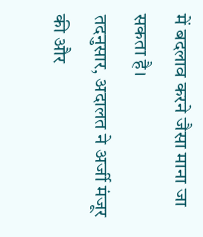में बदलाव करने जैसा माना जा सकता है।
तदनुसार, अदालत ने अर्जी मंजूर की और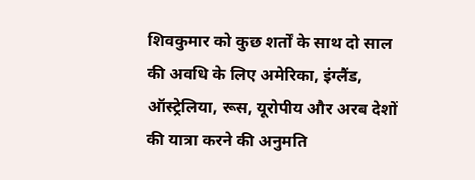शिवकुमार को कुछ शर्तों के साथ दो साल की अवधि के लिए अमेरिका, इंग्लैंड, ऑस्ट्रेलिया, रूस, यूरोपीय और अरब देशों की यात्रा करने की अनुमति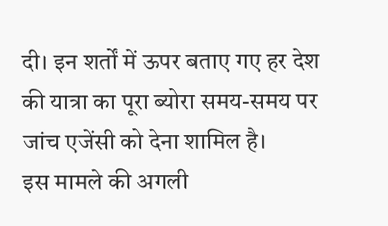दी। इन शर्तों में ऊपर बताए गए हर देश की यात्रा का पूरा ब्योरा समय-समय पर जांच एजेंसी को देना शामिल है।
इस मामले की अगली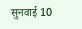सुनवाई 10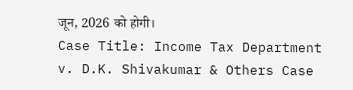जून, 2026 को होगी।
Case Title: Income Tax Department v. D.K. Shivakumar & Others Case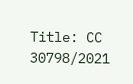Title: CC 30798/2021